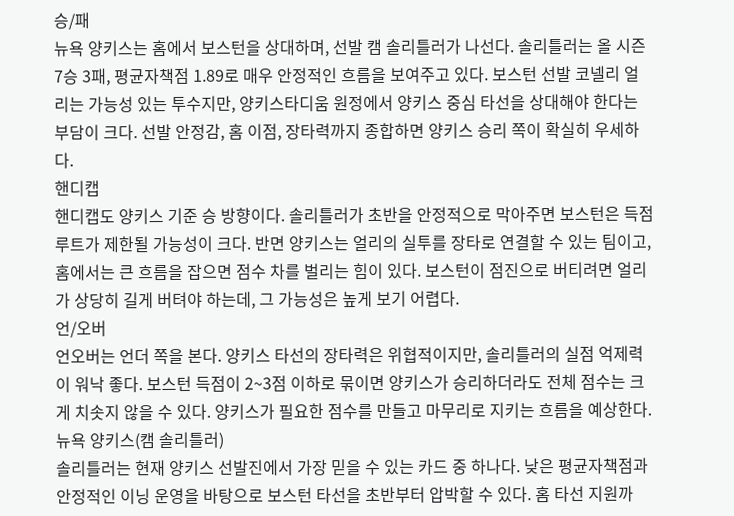승/패
뉴욕 양키스는 홈에서 보스턴을 상대하며, 선발 캠 솔리틀러가 나선다. 솔리틀러는 올 시즌 7승 3패, 평균자책점 1.89로 매우 안정적인 흐름을 보여주고 있다. 보스턴 선발 코넬리 얼리는 가능성 있는 투수지만, 양키스타디움 원정에서 양키스 중심 타선을 상대해야 한다는 부담이 크다. 선발 안정감, 홈 이점, 장타력까지 종합하면 양키스 승리 쪽이 확실히 우세하다.
핸디캡
핸디캡도 양키스 기준 승 방향이다. 솔리틀러가 초반을 안정적으로 막아주면 보스턴은 득점 루트가 제한될 가능성이 크다. 반면 양키스는 얼리의 실투를 장타로 연결할 수 있는 팀이고, 홈에서는 큰 흐름을 잡으면 점수 차를 벌리는 힘이 있다. 보스턴이 점진으로 버티려면 얼리가 상당히 길게 버텨야 하는데, 그 가능성은 높게 보기 어렵다.
언/오버
언오버는 언더 쪽을 본다. 양키스 타선의 장타력은 위협적이지만, 솔리틀러의 실점 억제력이 워낙 좋다. 보스턴 득점이 2~3점 이하로 묶이면 양키스가 승리하더라도 전체 점수는 크게 치솟지 않을 수 있다. 양키스가 필요한 점수를 만들고 마무리로 지키는 흐름을 예상한다.
뉴욕 양키스(캠 솔리틀러)
솔리틀러는 현재 양키스 선발진에서 가장 믿을 수 있는 카드 중 하나다. 낮은 평균자책점과 안정적인 이닝 운영을 바탕으로 보스턴 타선을 초반부터 압박할 수 있다. 홈 타선 지원까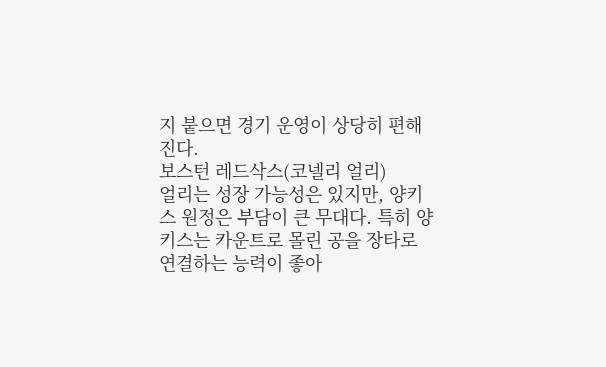지 붙으면 경기 운영이 상당히 편해진다.
보스턴 레드삭스(코넬리 얼리)
얼리는 성장 가능성은 있지만, 양키스 원정은 부담이 큰 무대다. 특히 양키스는 카운트로 몰린 공을 장타로 연결하는 능력이 좋아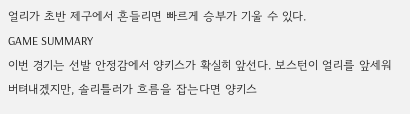얼리가 초반 제구에서 흔들리면 빠르게 승부가 기울 수 있다.
GAME SUMMARY
이번 경기는 선발 안정감에서 양키스가 확실히 앞선다. 보스턴이 얼리를 앞세워 버텨내겠지만, 솔리틀러가 흐름을 잡는다면 양키스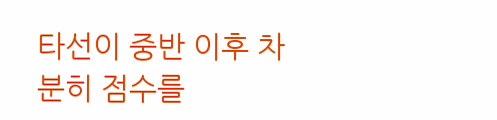타선이 중반 이후 차분히 점수를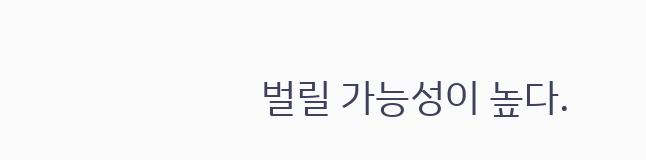벌릴 가능성이 높다.